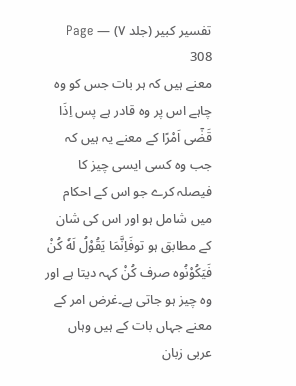تفسیر کبیر (جلد ۷) — Page 308
معنے ہیں کہ ہر بات جس کو وہ چاہے اس پر وہ قادر ہے پس اِذَا قَضٰۤى اَمْرًا کے معنے یہ ہیں کہ جب وہ کسی ایسی چیز کا فیصلہ کرے جو اس کے احکام میں شامل ہو اور اس کی شان کے مطابق ہو توفَاِنَّمَا يَقُوْلُ لَهٗ كُنْ فَيَكُوْنُوہ صرف کُنْ کہہ دیتا ہے اور وہ چیز ہو جاتی ہے۔غرض امر کے معنے جہاں بات کے ہیں وہاں عربی زبان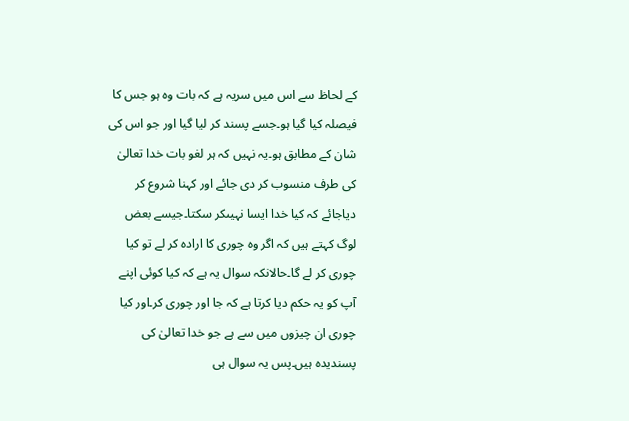کے لحاظ سے اس میں سریہ ہے کہ بات وہ ہو جس کا فیصلہ کیا گیا ہو۔جسے پسند کر لیا گیا اور جو اس کی شان کے مطابق ہو۔یہ نہیں کہ ہر لغو بات خدا تعالیٰ کی طرف منسوب کر دی جائے اور کہنا شروع کر دیاجائے کہ کیا خدا ایسا نہیںکر سکتا۔جیسے بعض لوگ کہتے ہیں کہ اگر وہ چوری کا ارادہ کر لے تو کیا چوری کر لے گا۔حالانکہ سوال یہ ہے کہ کیا کوئی اپنے آپ کو یہ حکم دیا کرتا ہے کہ جا اور چوری کر۔اور کیا چوری ان چیزوں میں سے ہے جو خدا تعالیٰ کی پسندیدہ ہیں۔پس یہ سوال ہی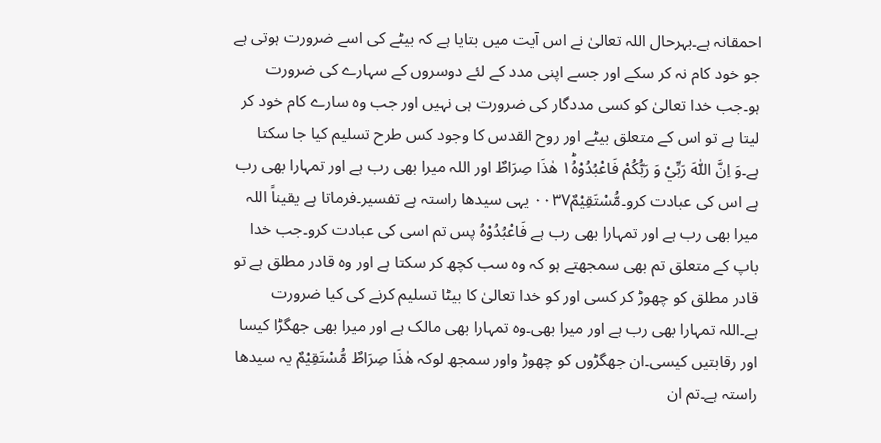احمقانہ ہے۔بہرحال اللہ تعالیٰ نے اس آیت میں بتایا ہے کہ بیٹے کی اسے ضرورت ہوتی ہے جو خود کام نہ کر سکے اور جسے اپنی مدد کے لئے دوسروں کے سہارے کی ضرورت ہو۔جب خدا تعالیٰ کو کسی مددگار کی ضرورت ہی نہیں اور جب وہ سارے کام خود کر لیتا ہے تو اس کے متعلق بیٹے اور روح القدس کا وجود کس طرح تسلیم کیا جا سکتا ہے۔وَ اِنَّ اللّٰهَ رَبِّيْ وَ رَبُّكُمْ فَاعْبُدُوْهُ١ؕ هٰذَا صِرَاطٌ اور اللہ میرا بھی رب ہے اور تمہارا بھی رب ہے اس کی عبادت کرو۔مُّسْتَقِيْمٌ۰۰۳۷ یہی سیدھا راستہ ہے تفسیر۔فرماتا ہے یقیناً اللہ میرا بھی رب ہے اور تمہارا بھی رب ہے فَاعْبُدُوْهُ پس تم اسی کی عبادت کرو۔جب خدا باپ کے متعلق تم بھی سمجھتے ہو کہ وہ سب کچھ کر سکتا ہے اور وہ قادر مطلق ہے تو قادر مطلق کو چھوڑ کر کسی اور کو خدا تعالیٰ کا بیٹا تسلیم کرنے کی کیا ضرورت ہے۔اللہ تمہارا بھی رب ہے اور میرا بھی۔وہ تمہارا بھی مالک ہے اور میرا بھی جھگڑا کیسا اور رقابتیں کیسی۔ان جھگڑوں کو چھوڑ واور سمجھ لوکہ هٰذَا صِرَاطٌ مُّسْتَقِيْمٌ یہ سیدھا راستہ ہے۔تم ان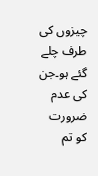چیزوں کی طرف چلے گئے ہو۔جن کی عدم ضرورت کو تم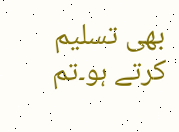بھی تسلیم کرتے ہو۔تم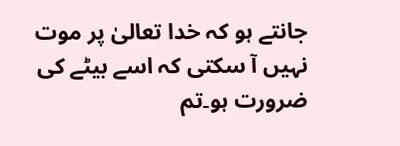جانتے ہو کہ خدا تعالیٰ پر موت نہیں آ سکتی کہ اسے بیٹے کی ضرورت ہو۔تم